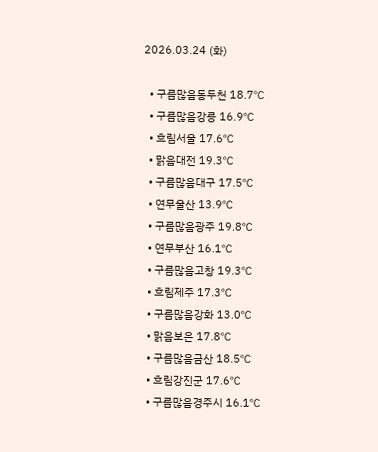2026.03.24 (화)

  • 구름많음동두천 18.7℃
  • 구름많음강릉 16.9℃
  • 흐림서울 17.6℃
  • 맑음대전 19.3℃
  • 구름많음대구 17.5℃
  • 연무울산 13.9℃
  • 구름많음광주 19.8℃
  • 연무부산 16.1℃
  • 구름많음고창 19.3℃
  • 흐림제주 17.3℃
  • 구름많음강화 13.0℃
  • 맑음보은 17.8℃
  • 구름많음금산 18.5℃
  • 흐림강진군 17.6℃
  • 구름많음경주시 16.1℃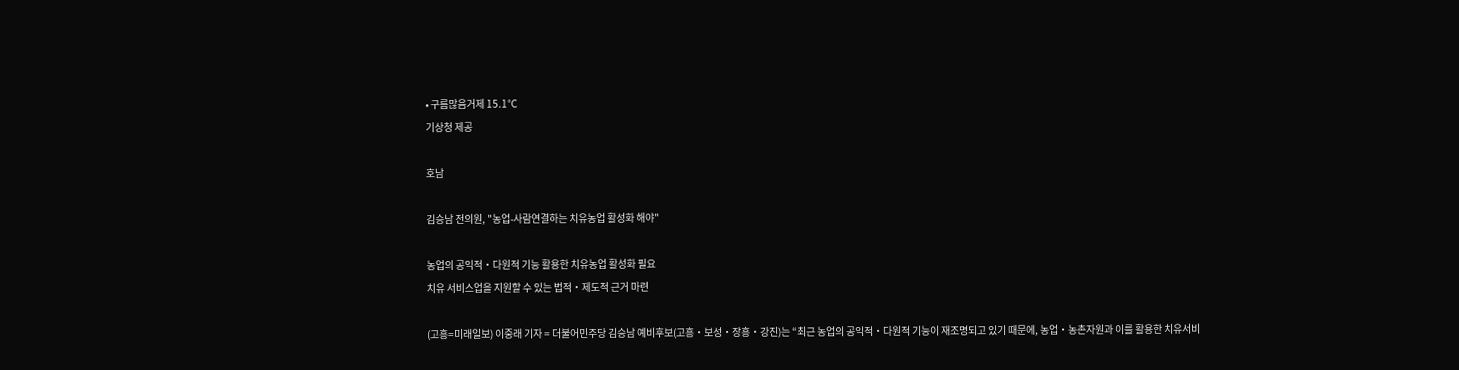• 구름많음거제 15.1℃
기상청 제공

호남

김승남 전의원, "농업-사람연결하는 치유농업 활성화 해야"

농업의 공익적・다원적 기능 활용한 치유농업 활성화 필요
치유 서비스업을 지원할 수 있는 법적・제도적 근거 마련

(고흥=미래일보) 이중래 기자 = 더불어민주당 김승남 예비후보(고흥‧보성‧장흥‧강진)는 “최근 농업의 공익적・다원적 기능이 재조명되고 있기 때문에, 농업・농촌자원과 이를 활용한 치유서비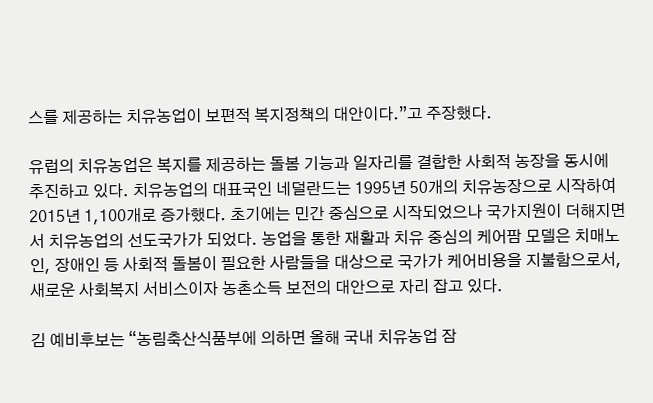스를 제공하는 치유농업이 보편적 복지정책의 대안이다.”고 주장했다.

유럽의 치유농업은 복지를 제공하는 돌봄 기능과 일자리를 결합한 사회적 농장을 동시에 추진하고 있다. 치유농업의 대표국인 네덜란드는 1995년 50개의 치유농장으로 시작하여 2015년 1,100개로 증가했다. 초기에는 민간 중심으로 시작되었으나 국가지원이 더해지면서 치유농업의 선도국가가 되었다. 농업을 통한 재활과 치유 중심의 케어팜 모델은 치매노인, 장애인 등 사회적 돌봄이 필요한 사람들을 대상으로 국가가 케어비용을 지불함으로서, 새로운 사회복지 서비스이자 농촌소득 보전의 대안으로 자리 잡고 있다.

김 예비후보는 “농림축산식품부에 의하면 올해 국내 치유농업 잠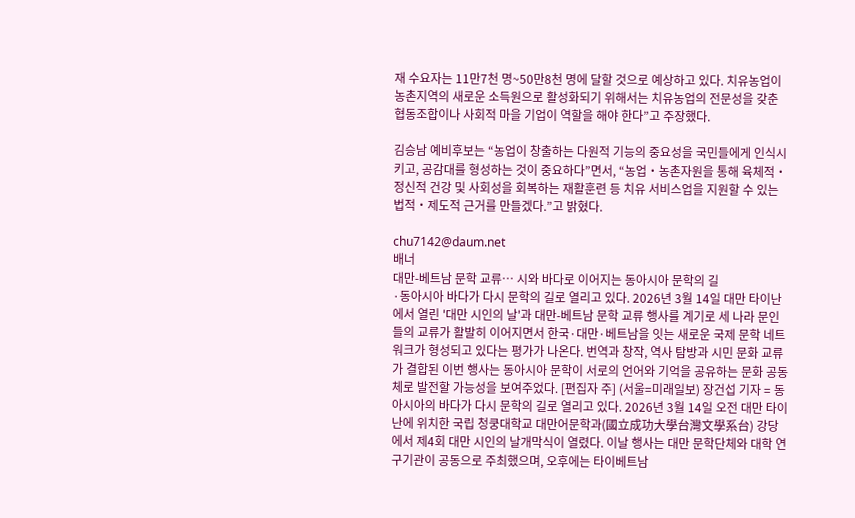재 수요자는 11만7천 명~50만8천 명에 달할 것으로 예상하고 있다. 치유농업이 농촌지역의 새로운 소득원으로 활성화되기 위해서는 치유농업의 전문성을 갖춘 협동조합이나 사회적 마을 기업이 역할을 해야 한다”고 주장했다.

김승남 예비후보는 “농업이 창출하는 다원적 기능의 중요성을 국민들에게 인식시키고, 공감대를 형성하는 것이 중요하다”면서, “농업・농촌자원을 통해 육체적・정신적 건강 및 사회성을 회복하는 재활훈련 등 치유 서비스업을 지원할 수 있는 법적・제도적 근거를 만들겠다.”고 밝혔다.

chu7142@daum.net
배너
대만-베트남 문학 교류… 시와 바다로 이어지는 동아시아 문학의 길
·동아시아 바다가 다시 문학의 길로 열리고 있다. 2026년 3월 14일 대만 타이난에서 열린 '대만 시인의 날'과 대만-베트남 문학 교류 행사를 계기로 세 나라 문인들의 교류가 활발히 이어지면서 한국·대만·베트남을 잇는 새로운 국제 문학 네트워크가 형성되고 있다는 평가가 나온다. 번역과 창작, 역사 탐방과 시민 문화 교류가 결합된 이번 행사는 동아시아 문학이 서로의 언어와 기억을 공유하는 문화 공동체로 발전할 가능성을 보여주었다. [편집자 주] (서울=미래일보) 장건섭 기자 = 동아시아의 바다가 다시 문학의 길로 열리고 있다. 2026년 3월 14일 오전 대만 타이난에 위치한 국립 청쿵대학교 대만어문학과(國立成功大學台灣文學系台) 강당에서 제4회 대만 시인의 날개막식이 열렸다. 이날 행사는 대만 문학단체와 대학 연구기관이 공동으로 주최했으며, 오후에는 타이베트남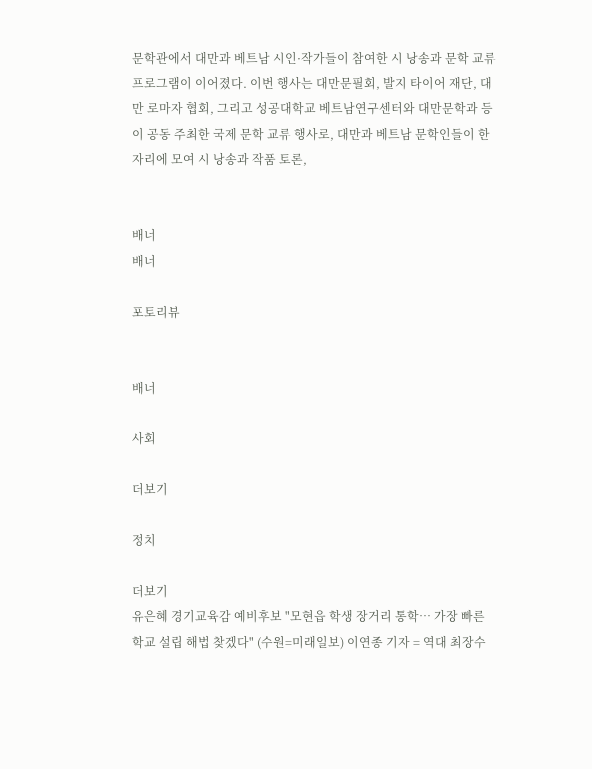문학관에서 대만과 베트남 시인·작가들이 참여한 시 낭송과 문학 교류 프로그램이 이어졌다. 이번 행사는 대만문필회, 발지 타이어 재단, 대만 로마자 협회, 그리고 성공대학교 베트남연구센터와 대만문학과 등이 공동 주최한 국제 문학 교류 행사로, 대만과 베트남 문학인들이 한자리에 모여 시 낭송과 작품 토론,


배너
배너

포토리뷰


배너

사회

더보기

정치

더보기
유은혜 경기교육감 예비후보 "모현읍 학생 장거리 통학… 가장 빠른 학교 설립 해법 찾겠다" (수원=미래일보) 이연종 기자 = 역대 최장수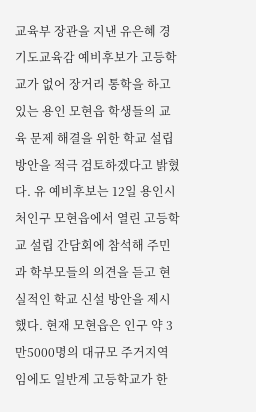교육부 장관을 지낸 유은혜 경기도교육감 예비후보가 고등학교가 없어 장거리 통학을 하고 있는 용인 모현읍 학생들의 교육 문제 해결을 위한 학교 설립 방안을 적극 검토하겠다고 밝혔다. 유 예비후보는 12일 용인시 처인구 모현읍에서 열린 고등학교 설립 간담회에 참석해 주민과 학부모들의 의견을 듣고 현실적인 학교 신설 방안을 제시했다. 현재 모현읍은 인구 약 3만5000명의 대규모 주거지역임에도 일반계 고등학교가 한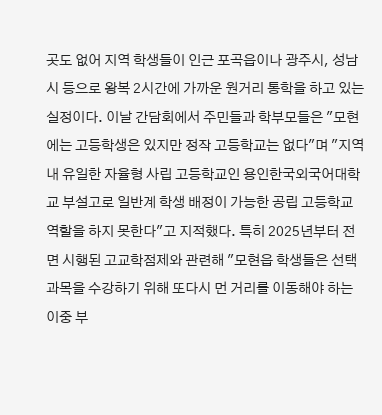곳도 없어 지역 학생들이 인근 포곡읍이나 광주시, 성남시 등으로 왕복 2시간에 가까운 원거리 통학을 하고 있는 실정이다. 이날 간담회에서 주민들과 학부모들은 "모현에는 고등학생은 있지만 정작 고등학교는 없다"며 "지역 내 유일한 자율형 사립 고등학교인 용인한국외국어대학교 부설고로 일반계 학생 배정이 가능한 공립 고등학교 역할을 하지 못한다"고 지적했다. 특히 2025년부터 전면 시행된 고교학점제와 관련해 "모현읍 학생들은 선택 과목을 수강하기 위해 또다시 먼 거리를 이동해야 하는 이중 부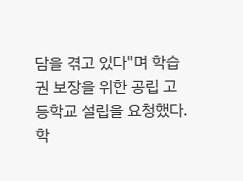담을 겪고 있다"며 학습권 보장을 위한 공립 고등학교 설립을 요청했다. 학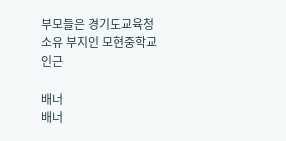부모들은 경기도교육청 소유 부지인 모현중학교 인근

배너
배너